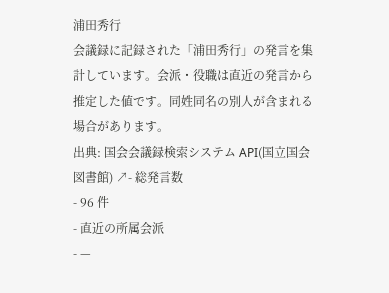浦田秀行
会議録に記録された「浦田秀行」の発言を集計しています。会派・役職は直近の発言から推定した値です。同姓同名の別人が含まれる場合があります。
出典: 国会会議録検索システム API(国立国会図書館) ↗- 総発言数
- 96 件
- 直近の所属会派
- —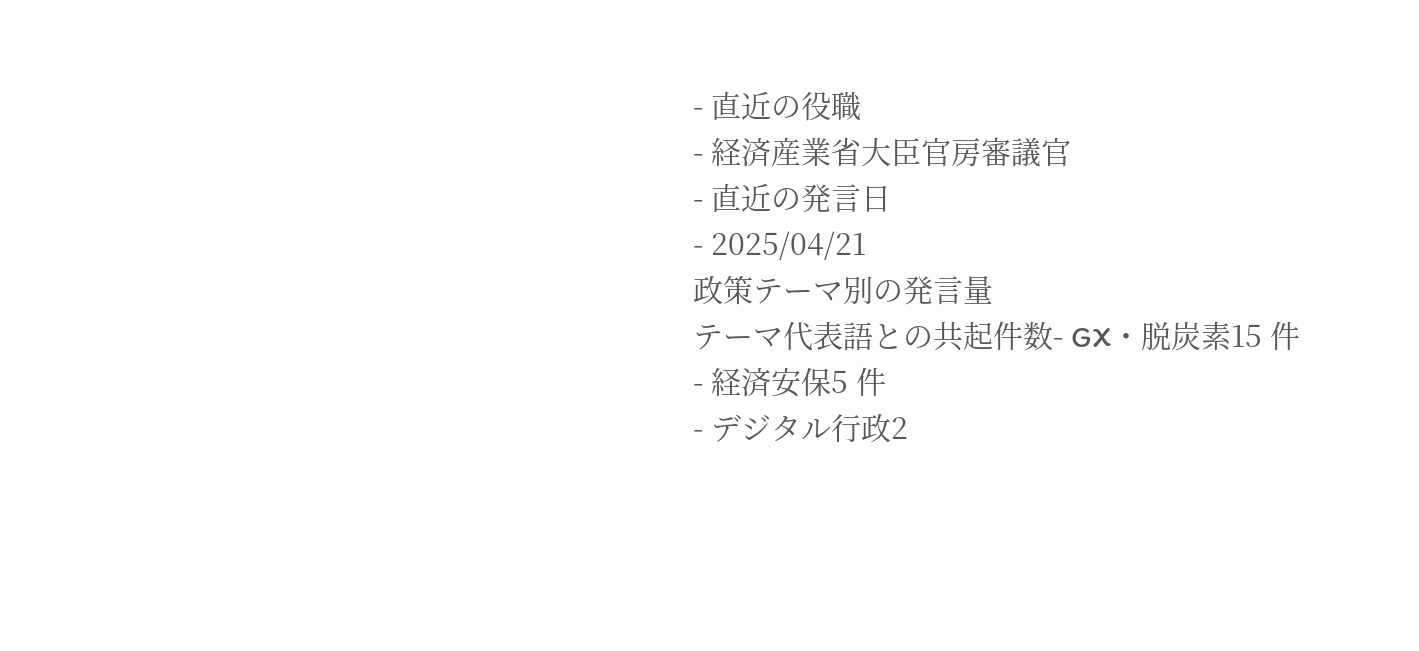- 直近の役職
- 経済産業省大臣官房審議官
- 直近の発言日
- 2025/04/21
政策テーマ別の発言量
テーマ代表語との共起件数- GX・脱炭素15 件
- 経済安保5 件
- デジタル行政2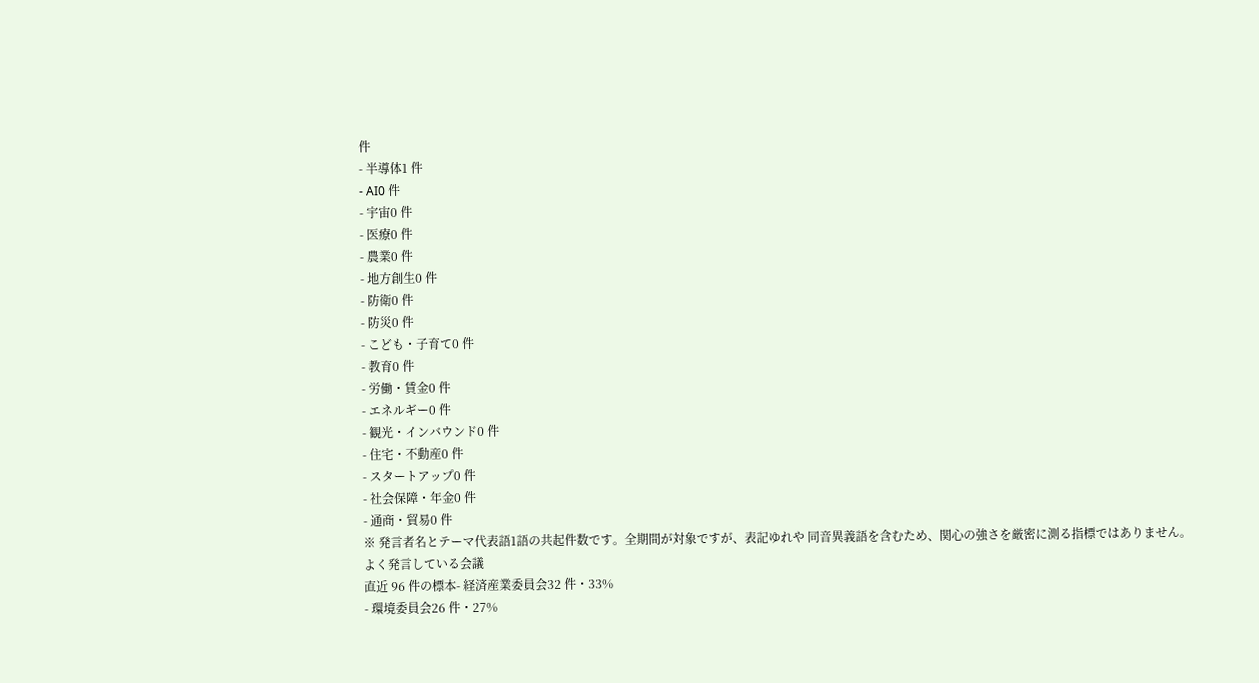件
- 半導体1 件
- AI0 件
- 宇宙0 件
- 医療0 件
- 農業0 件
- 地方創生0 件
- 防衛0 件
- 防災0 件
- こども・子育て0 件
- 教育0 件
- 労働・賃金0 件
- エネルギー0 件
- 観光・インバウンド0 件
- 住宅・不動産0 件
- スタートアップ0 件
- 社会保障・年金0 件
- 通商・貿易0 件
※ 発言者名とテーマ代表語1語の共起件数です。全期間が対象ですが、表記ゆれや 同音異義語を含むため、関心の強さを厳密に測る指標ではありません。
よく発言している会議
直近 96 件の標本- 経済産業委員会32 件・33%
- 環境委員会26 件・27%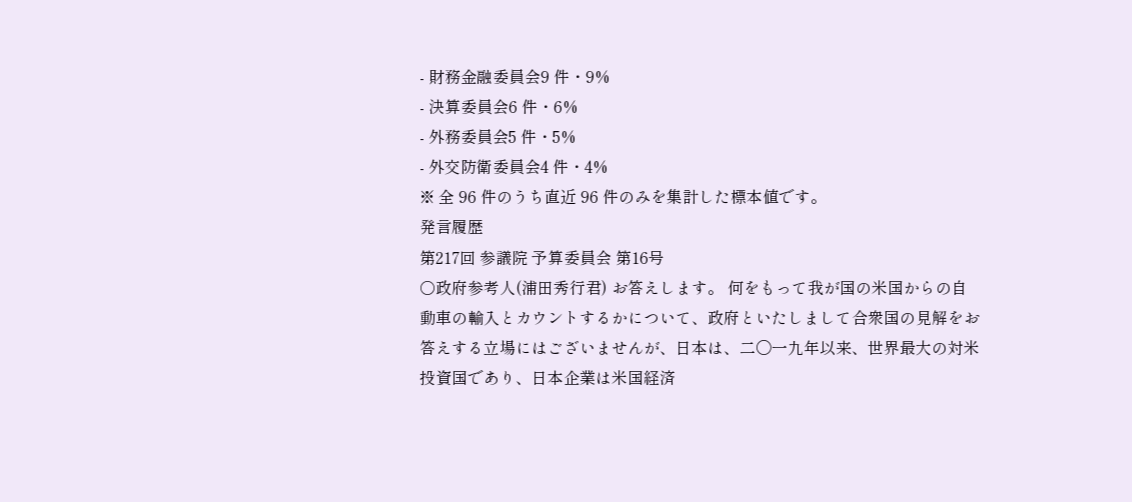- 財務金融委員会9 件・9%
- 決算委員会6 件・6%
- 外務委員会5 件・5%
- 外交防衛委員会4 件・4%
※ 全 96 件のうち直近 96 件のみを集計した標本値です。
発言履歴
第217回 参議院 予算委員会 第16号
○政府参考人(浦田秀行君) お答えします。 何をもって我が国の米国からの自動車の輸入とカウントするかについて、政府といたしまして合衆国の見解をお答えする立場にはございませんが、日本は、二〇一九年以来、世界最大の対米投資国であり、日本企業は米国経済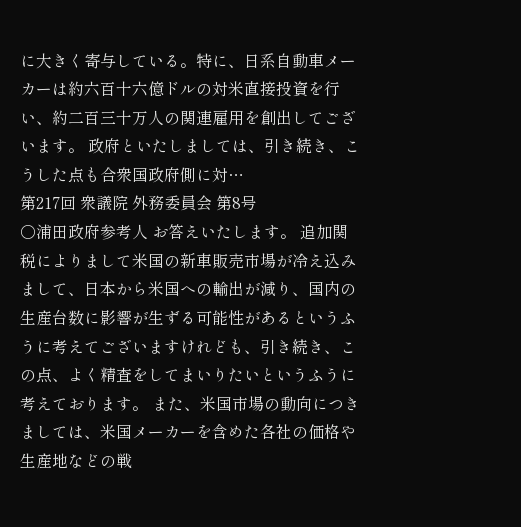に大きく寄与している。特に、日系自動車メーカーは約六百十六億ドルの対米直接投資を行い、約二百三十万人の関連雇用を創出してございます。 政府といたしましては、引き続き、こうした点も合衆国政府側に対…
第217回 衆議院 外務委員会 第8号
○浦田政府参考人 お答えいたします。 追加関税によりまして米国の新車販売市場が冷え込みまして、日本から米国への輸出が減り、国内の生産台数に影響が生ずる可能性があるというふうに考えてございますけれども、引き続き、この点、よく精査をしてまいりたいというふうに考えております。 また、米国市場の動向につきましては、米国メーカーを含めた各社の価格や生産地などの戦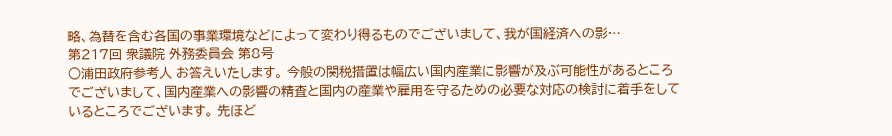略、為替を含む各国の事業環境などによって変わり得るものでございまして、我が国経済への影…
第217回 衆議院 外務委員会 第8号
○浦田政府参考人 お答えいたします。 今般の関税措置は幅広い国内産業に影響が及ぶ可能性があるところでございまして、国内産業への影響の精査と国内の産業や雇用を守るための必要な対応の検討に着手をしているところでございます。 先ほど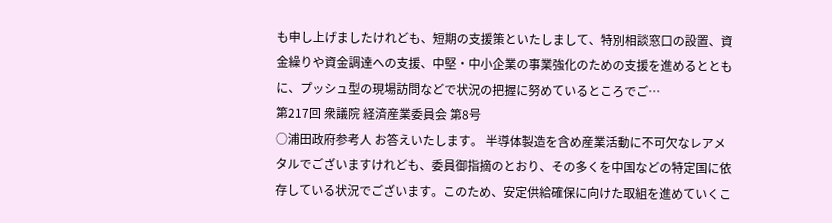も申し上げましたけれども、短期の支援策といたしまして、特別相談窓口の設置、資金繰りや資金調達への支援、中堅・中小企業の事業強化のための支援を進めるとともに、プッシュ型の現場訪問などで状況の把握に努めているところでご…
第217回 衆議院 経済産業委員会 第8号
○浦田政府参考人 お答えいたします。 半導体製造を含め産業活動に不可欠なレアメタルでございますけれども、委員御指摘のとおり、その多くを中国などの特定国に依存している状況でございます。このため、安定供給確保に向けた取組を進めていくこ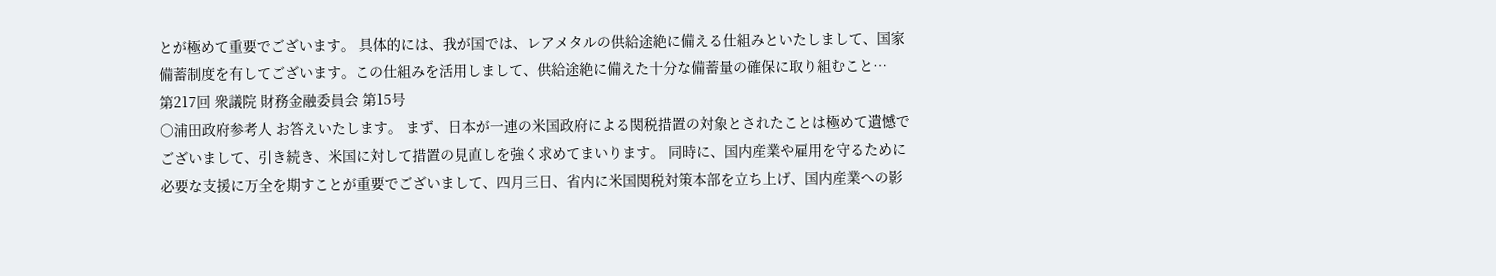とが極めて重要でございます。 具体的には、我が国では、レアメタルの供給途絶に備える仕組みといたしまして、国家備蓄制度を有してございます。この仕組みを活用しまして、供給途絶に備えた十分な備蓄量の確保に取り組むこと…
第217回 衆議院 財務金融委員会 第15号
○浦田政府参考人 お答えいたします。 まず、日本が一連の米国政府による関税措置の対象とされたことは極めて遺憾でございまして、引き続き、米国に対して措置の見直しを強く求めてまいります。 同時に、国内産業や雇用を守るために必要な支援に万全を期すことが重要でございまして、四月三日、省内に米国関税対策本部を立ち上げ、国内産業への影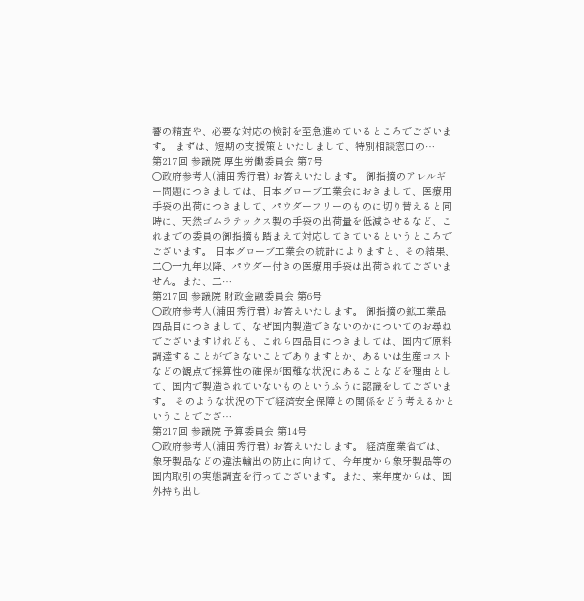響の精査や、必要な対応の検討を至急進めているところでございます。 まずは、短期の支援策といたしまして、特別相談窓口の…
第217回 参議院 厚生労働委員会 第7号
○政府参考人(浦田秀行君) お答えいたします。 御指摘のアレルギー問題につきましては、日本グローブ工業会におきまして、医療用手袋の出荷につきまして、パウダーフリーのものに切り替えると同時に、天然ゴムラテックス製の手袋の出荷量を低減させるなど、これまでの委員の御指摘も踏まえて対応してきているというところでございます。 日本グローブ工業会の統計によりますと、その結果、二〇一九年以降、パウダー付きの医療用手袋は出荷されてございません。また、二…
第217回 参議院 財政金融委員会 第6号
○政府参考人(浦田秀行君) お答えいたします。 御指摘の鉱工業品四品目につきまして、なぜ国内製造できないのかについてのお尋ねでございますけれども、これら四品目につきましては、国内で原料調達することができないことでありますとか、あるいは生産コストなどの観点で採算性の確保が困難な状況にあることなどを理由として、国内で製造されていないものというふうに認識をしてございます。 そのような状況の下で経済安全保障との関係をどう考えるかということでござ…
第217回 参議院 予算委員会 第14号
○政府参考人(浦田秀行君) お答えいたします。 経済産業省では、象牙製品などの違法輸出の防止に向けて、今年度から象牙製品等の国内取引の実態調査を行ってございます。また、来年度からは、国外持ち出し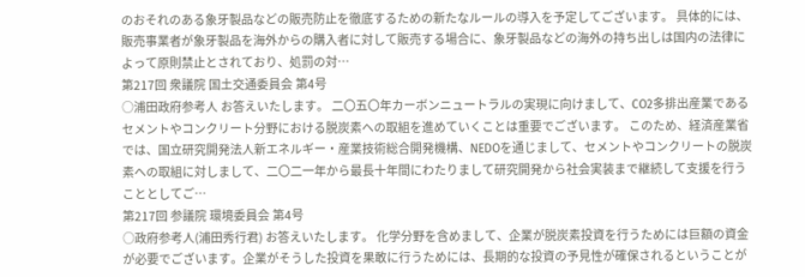のおそれのある象牙製品などの販売防止を徹底するための新たなルールの導入を予定してございます。 具体的には、販売事業者が象牙製品を海外からの購入者に対して販売する場合に、象牙製品などの海外の持ち出しは国内の法律によって原則禁止とされており、処罰の対…
第217回 衆議院 国土交通委員会 第4号
○浦田政府参考人 お答えいたします。 二〇五〇年カーボンニュートラルの実現に向けまして、CO2多排出産業であるセメントやコンクリート分野における脱炭素への取組を進めていくことは重要でございます。 このため、経済産業省では、国立研究開発法人新エネルギー・産業技術総合開発機構、NEDOを通じまして、セメントやコンクリートの脱炭素への取組に対しまして、二〇二一年から最長十年間にわたりまして研究開発から社会実装まで継続して支援を行うこととしてご…
第217回 参議院 環境委員会 第4号
○政府参考人(浦田秀行君) お答えいたします。 化学分野を含めまして、企業が脱炭素投資を行うためには巨額の資金が必要でございます。企業がそうした投資を果敢に行うためには、長期的な投資の予見性が確保されるということが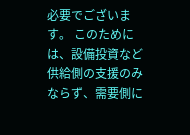必要でございます。 このためには、設備投資など供給側の支援のみならず、需要側に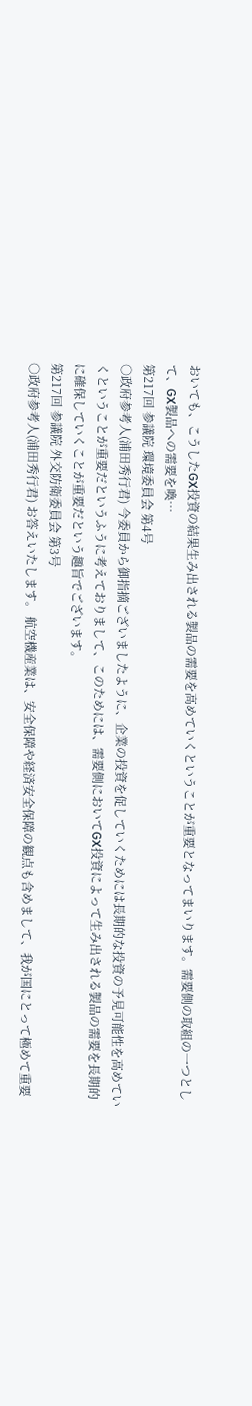おいても、こうしたGX投資の結果生み出される製品の需要を高めていくということが重要となってまいります。需要側の取組の一つとして、GX製品への需要を喚…
第217回 参議院 環境委員会 第4号
○政府参考人(浦田秀行君) 今委員から御指摘ございましたように、企業の投資を促していくためには長期的な投資の予見可能性を高めていくということが重要だというふうに考えておりまして、このためには、需要側においてGX投資によって生み出される製品の需要を長期的に確保していくことが重要だという趣旨でございます。
第217回 参議院 外交防衛委員会 第3号
○政府参考人(浦田秀行君) お答えいたします。 航空機産業は、安全保障や経済安全保障の観点も含めまして、我が国にとって極めて重要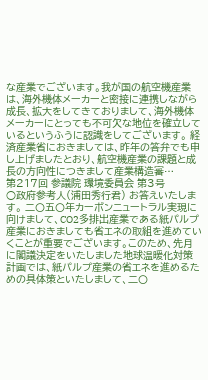な産業でございます。我が国の航空機産業は、海外機体メーカーと密接に連携しながら成長、拡大をしてきておりまして、海外機体メーカーにとっても不可欠な地位を確立しているというふうに認識をしてございます。 経済産業省におきましては、昨年の答弁でも申し上げましたとおり、航空機産業の課題と成長の方向性につきまして産業構造審…
第217回 参議院 環境委員会 第3号
○政府参考人(浦田秀行君) お答えいたします。 二〇五〇年カーボンニュートラル実現に向けまして、CO2多排出産業である紙パルプ産業におきましても省エネの取組を進めていくことが重要でございます。このため、先月に閣議決定をいたしました地球温暖化対策計画では、紙パルプ産業の省エネを進めるための具体策といたしまして、二〇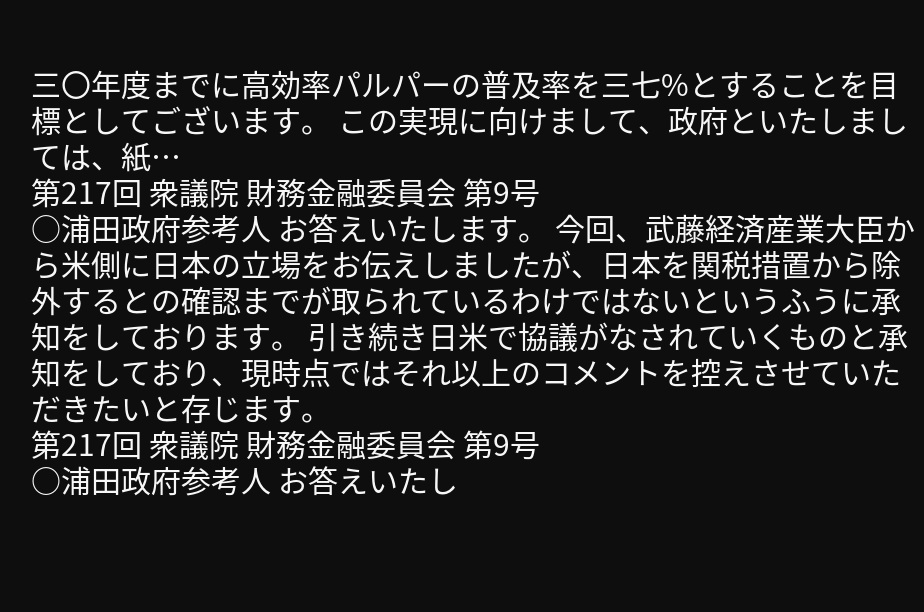三〇年度までに高効率パルパーの普及率を三七%とすることを目標としてございます。 この実現に向けまして、政府といたしましては、紙…
第217回 衆議院 財務金融委員会 第9号
○浦田政府参考人 お答えいたします。 今回、武藤経済産業大臣から米側に日本の立場をお伝えしましたが、日本を関税措置から除外するとの確認までが取られているわけではないというふうに承知をしております。 引き続き日米で協議がなされていくものと承知をしており、現時点ではそれ以上のコメントを控えさせていただきたいと存じます。
第217回 衆議院 財務金融委員会 第9号
○浦田政府参考人 お答えいたし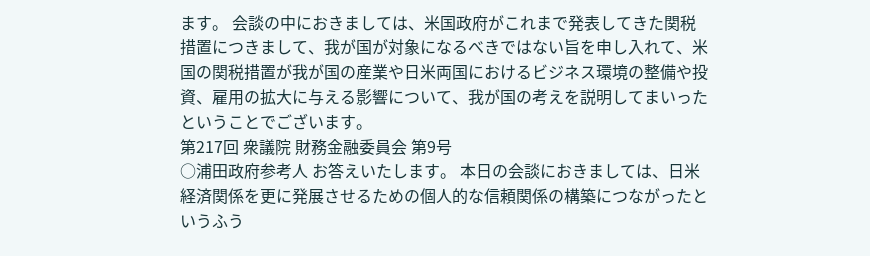ます。 会談の中におきましては、米国政府がこれまで発表してきた関税措置につきまして、我が国が対象になるべきではない旨を申し入れて、米国の関税措置が我が国の産業や日米両国におけるビジネス環境の整備や投資、雇用の拡大に与える影響について、我が国の考えを説明してまいったということでございます。
第217回 衆議院 財務金融委員会 第9号
○浦田政府参考人 お答えいたします。 本日の会談におきましては、日米経済関係を更に発展させるための個人的な信頼関係の構築につながったというふう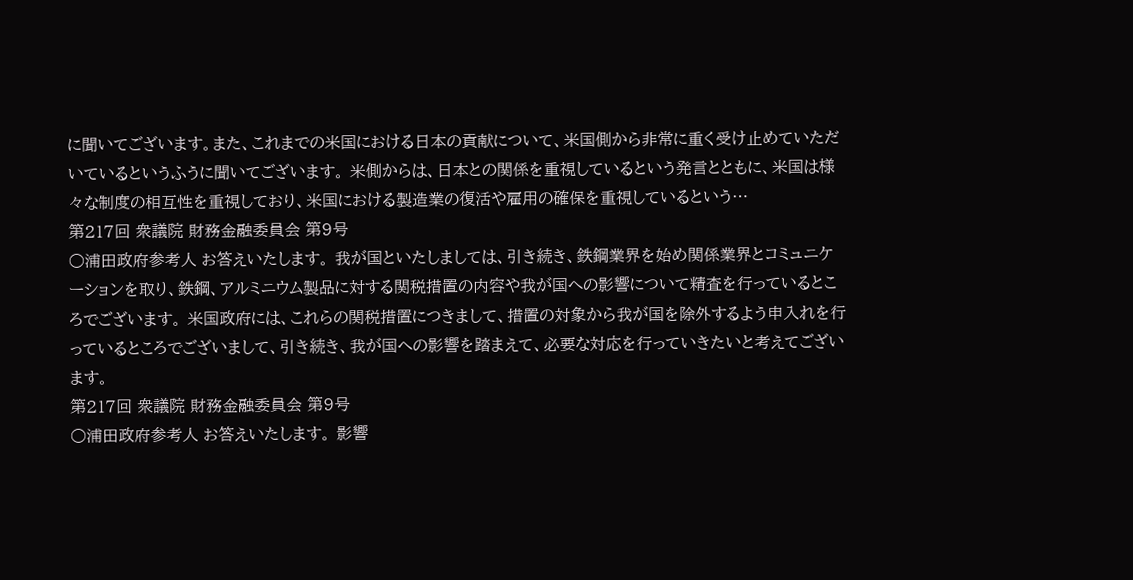に聞いてございます。また、これまでの米国における日本の貢献について、米国側から非常に重く受け止めていただいているというふうに聞いてございます。 米側からは、日本との関係を重視しているという発言とともに、米国は様々な制度の相互性を重視しており、米国における製造業の復活や雇用の確保を重視しているという…
第217回 衆議院 財務金融委員会 第9号
○浦田政府参考人 お答えいたします。 我が国といたしましては、引き続き、鉄鋼業界を始め関係業界とコミュニケーションを取り、鉄鋼、アルミニウム製品に対する関税措置の内容や我が国への影響について精査を行っているところでございます。 米国政府には、これらの関税措置につきまして、措置の対象から我が国を除外するよう申入れを行っているところでございまして、引き続き、我が国への影響を踏まえて、必要な対応を行っていきたいと考えてございます。
第217回 衆議院 財務金融委員会 第9号
○浦田政府参考人 お答えいたします。 影響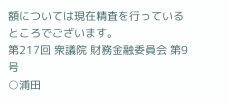額については現在精査を行っているところでございます。
第217回 衆議院 財務金融委員会 第9号
○浦田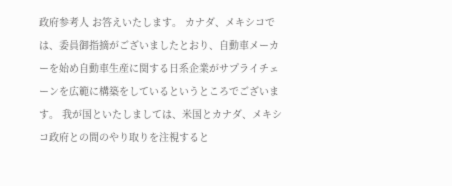政府参考人 お答えいたします。 カナダ、メキシコでは、委員御指摘がございましたとおり、自動車メーカーを始め自動車生産に関する日系企業がサプライチェーンを広範に構築をしているというところでございます。 我が国といたしましては、米国とカナダ、メキシコ政府との間のやり取りを注視すると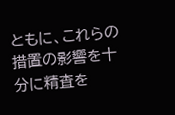ともに、これらの措置の影響を十分に精査を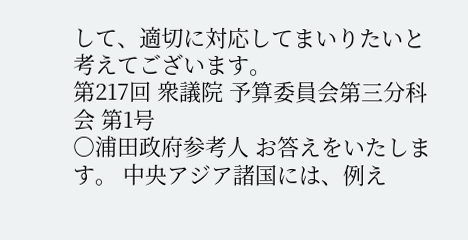して、適切に対応してまいりたいと考えてございます。
第217回 衆議院 予算委員会第三分科会 第1号
○浦田政府参考人 お答えをいたします。 中央アジア諸国には、例え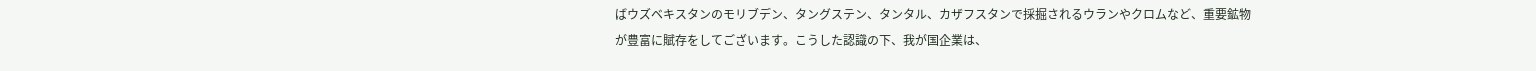ばウズベキスタンのモリブデン、タングステン、タンタル、カザフスタンで採掘されるウランやクロムなど、重要鉱物が豊富に賦存をしてございます。こうした認識の下、我が国企業は、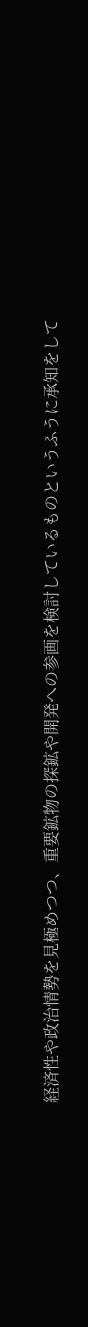経済性や政治情勢を見極めつつ、重要鉱物の探鉱や開発への参画を検討しているものというふうに承知をして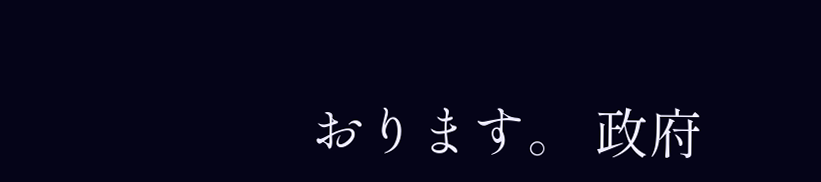おります。 政府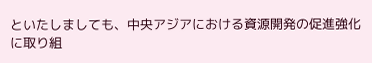といたしましても、中央アジアにおける資源開発の促進強化に取り組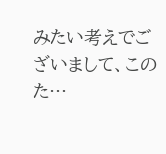みたい考えでございまして、このた…